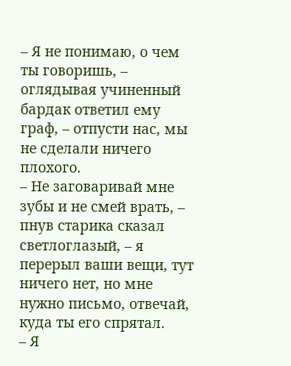– Я не понимаю, о чем ты говоришь, – оглядывая учиненный бардак ответил ему граф, – отпусти нас, мы не сделали ничего плохого.
– Не заговаривай мне зубы и не смей врать, – пнув старика сказал светлоглазый, – я перерыл ваши вещи, тут ничего нет, но мне нужно письмо, отвечай, куда ты его спрятал.
– Я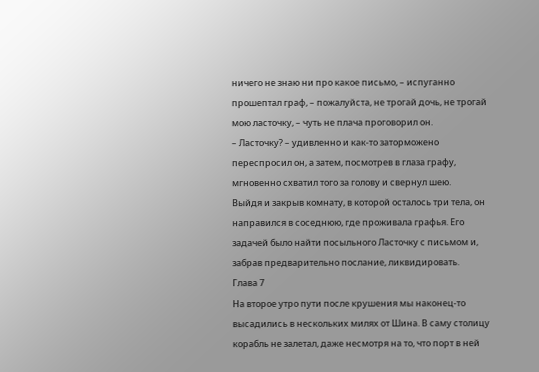ничего не знаю ни про какое письмо, – испуганно прошептал граф, – пожалуйста, не трогай дочь, не трогай мою ласточку, – чуть не плача проговорил он.
– Ласточку? – удивленно и как-то заторможено переспросил он, а затем, посмотрев в глаза графу, мгновенно схватил того за голову и свернул шею.
Выйдя и закрыв комнату, в которой осталось три тела, он направился в соседнюю, где проживала графья. Его задачей было найти посыльного Ласточку с письмом и, забрав предварительно послание, ликвидировать.
Глава 7
На второе утро пути после крушения мы наконец-то высадились в нескольких милях от Шина. В саму столицу корабль не залетал, даже несмотря на то, что порт в ней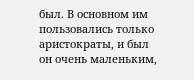был. В основном им пользовались только аристократы, и был он очень маленьким,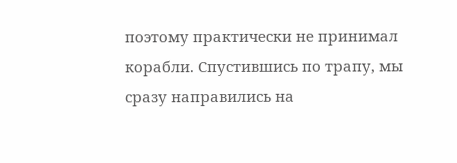поэтому практически не принимал корабли. Спустившись по трапу, мы сразу направились на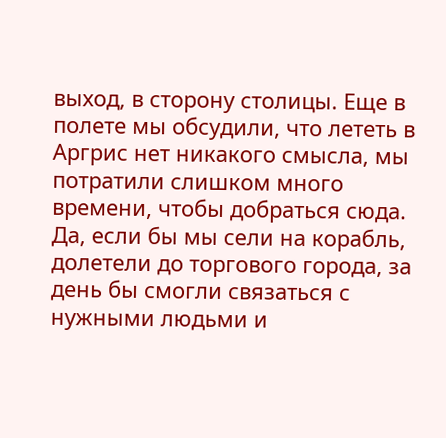выход, в сторону столицы. Еще в полете мы обсудили, что лететь в Аргрис нет никакого смысла, мы потратили слишком много времени, чтобы добраться сюда. Да, если бы мы сели на корабль, долетели до торгового города, за день бы смогли связаться с нужными людьми и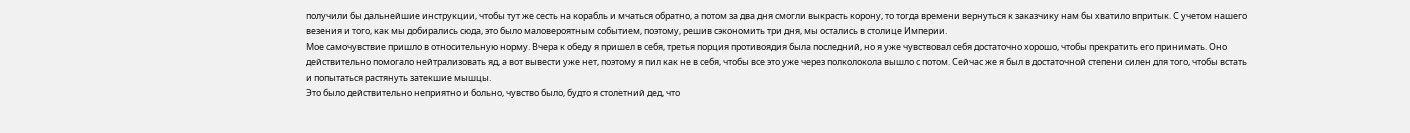получили бы дальнейшие инструкции, чтобы тут же сесть на корабль и мчаться обратно, а потом за два дня смогли выкрасть корону, то тогда времени вернуться к заказчику нам бы хватило впритык. С учетом нашего везения и того, как мы добирались сюда, это было маловероятным событием, поэтому, решив сэкономить три дня, мы остались в столице Империи.
Мое самочувствие пришло в относительную норму. Вчера к обеду я пришел в себя, третья порция противоядия была последний, но я уже чувствовал себя достаточно хорошо, чтобы прекратить его принимать. Оно действительно помогало нейтрализовать яд, а вот вывести уже нет, поэтому я пил как не в себя, чтобы все это уже через полколокола вышло с потом. Сейчас же я был в достаточной степени силен для того, чтобы встать и попытаться растянуть затекшие мышцы.
Это было действительно неприятно и больно, чувство было, будто я столетний дед, что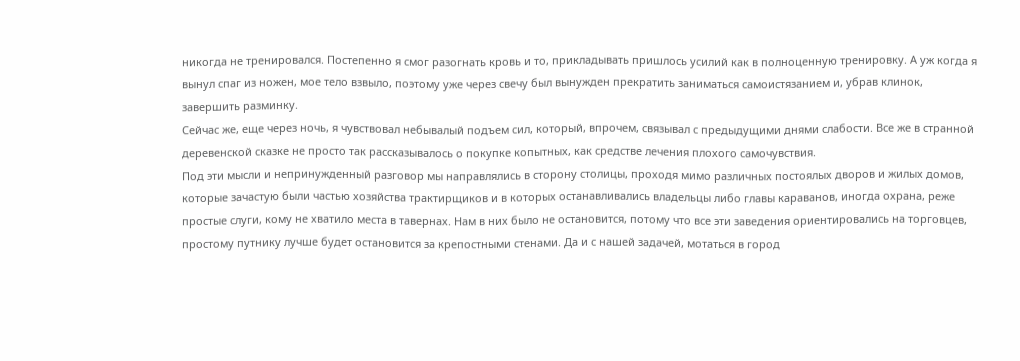никогда не тренировался. Постепенно я смог разогнать кровь и то, прикладывать пришлось усилий как в полноценную тренировку. А уж когда я вынул спаг из ножен, мое тело взвыло, поэтому уже через свечу был вынужден прекратить заниматься самоистязанием и, убрав клинок, завершить разминку.
Сейчас же, еще через ночь, я чувствовал небывалый подъем сил, который, впрочем, связывал с предыдущими днями слабости. Все же в странной деревенской сказке не просто так рассказывалось о покупке копытных, как средстве лечения плохого самочувствия.
Под эти мысли и непринужденный разговор мы направлялись в сторону столицы, проходя мимо различных постоялых дворов и жилых домов, которые зачастую были частью хозяйства трактирщиков и в которых останавливались владельцы либо главы караванов, иногда охрана, реже простые слуги, кому не хватило места в тавернах. Нам в них было не остановится, потому что все эти заведения ориентировались на торговцев, простому путнику лучше будет остановится за крепостными стенами. Да и с нашей задачей, мотаться в город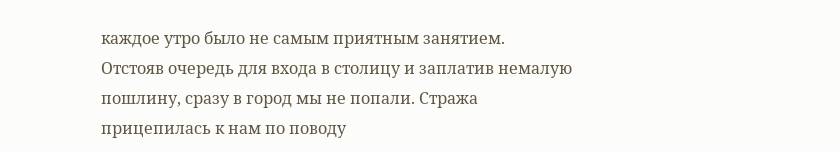каждое утро было не самым приятным занятием.
Отстояв очередь для входа в столицу и заплатив немалую пошлину, сразу в город мы не попали. Стража прицепилась к нам по поводу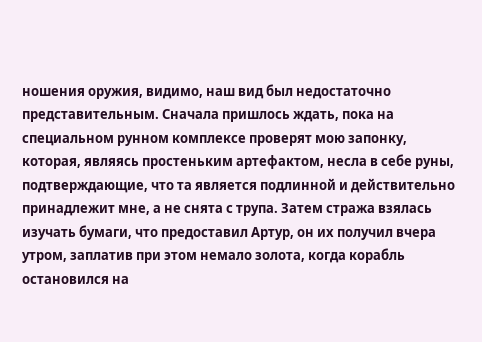ношения оружия, видимо, наш вид был недостаточно представительным. Сначала пришлось ждать, пока на специальном рунном комплексе проверят мою запонку, которая, являясь простеньким артефактом, несла в себе руны, подтверждающие, что та является подлинной и действительно принадлежит мне, а не снята с трупа. Затем стража взялась изучать бумаги, что предоставил Артур, он их получил вчера утром, заплатив при этом немало золота, когда корабль остановился на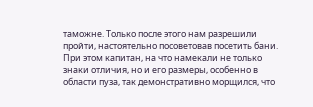таможне. Только после этого нам разрешили пройти, настоятельно посоветовав посетить бани. При этом капитан, на что намекали не только знаки отличия, но и его размеры, особенно в области пуза, так демонстративно морщился, что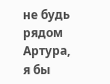не будь рядом Артура, я бы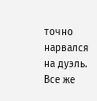точно нарвался на дуэль. Все же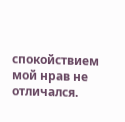спокойствием мой нрав не отличался.